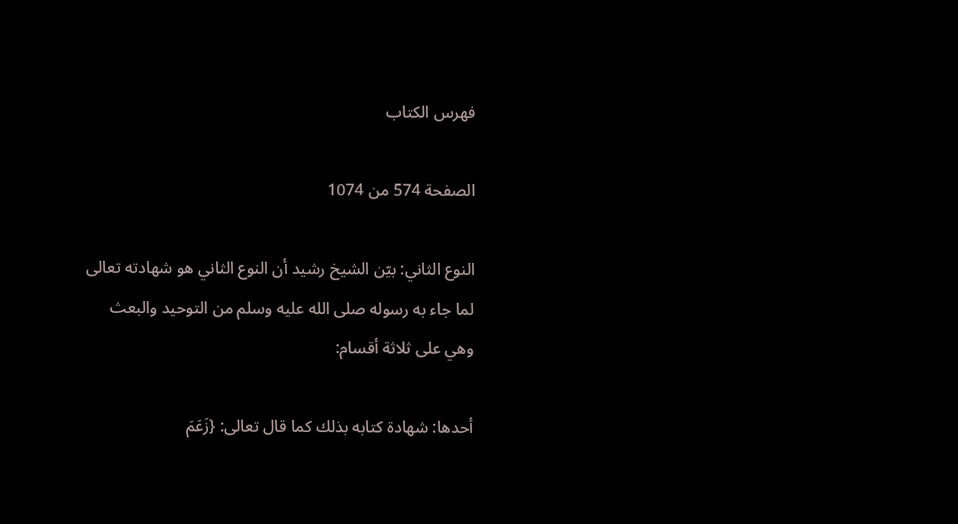فهرس الكتاب

الصفحة 574 من 1074

النوع الثاني: بيّن الشيخ رشيد أن النوع الثاني هو شهادته تعالى لما جاء به رسوله صلى الله عليه وسلم من التوحيد والبعث وهي على ثلاثة أقسام:

أحدها: شهادة كتابه بذلك كما قال تعالى: {زَعَمَ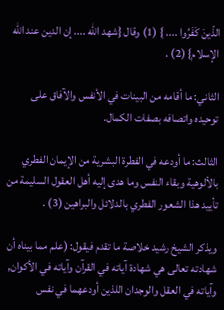الذّينَ كَفَرُوا .... } (1) وقال {شهد الله .... إن الدين عند الله الإسلام} (2) .

الثاني: ما أقامه من البينات في الأنفس والآفاق على توحيده واتصافه بصفات الكمال.

الثالث: ما أودعه في الفطرة البشرية من الإيمان الفطري بالألوهية وبقاء النفس وما هدى إليه أهل العقول السليمة من تأييد هذا الشعور الفطري بالدلائل والبراهين (3) .

ويذكر الشيخ رشيد خلاصة ما تقدم فيقول: (علم مما بيناه أن شهادته تعالى هي شهادة آياته في القرآن وآياته في الأكوان, وآياته في العقل والوجدان اللذين أودعهما في نفس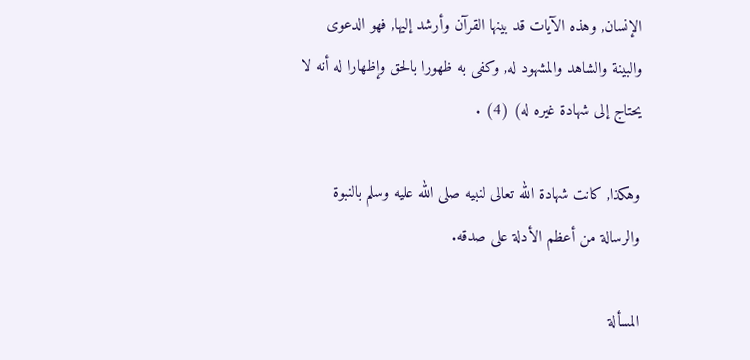الإنسان, وهذه الآيات قد بينها القرآن وأرشد إليها, فهو الدعوى والبينة والشاهد والمشهود له, وكفى به ظهورا بالحق وإظهارا له أنه لا يحتاج إلى شهادة غيره له) (4) .

وهكذا, كانت شهادة الله تعالى لنبيه صلى الله عليه وسلم بالنبوة والرسالة من أعظم الأدلة على صدقه.

المسألة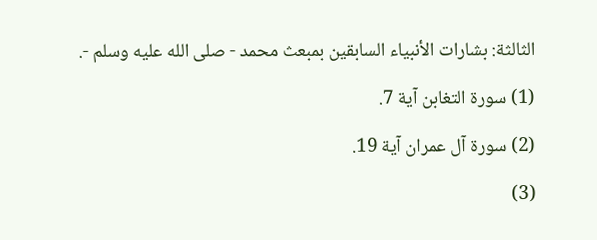الثالثة: بشارات الأنبياء السابقين بمبعث محمد - صلى الله عليه وسلم -.

(1) سورة التغابن آية 7.

(2) سورة آل عمران آية 19.

(3)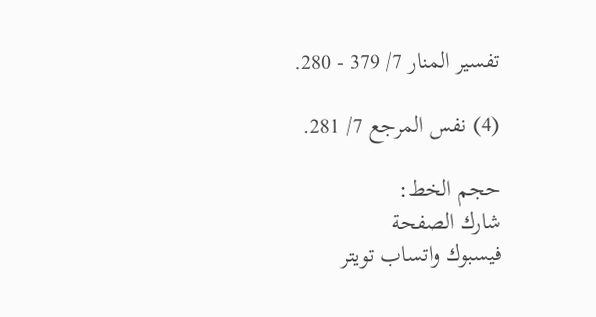تفسير المنار 7/ 379 - 280.

(4) نفس المرجع 7/ 281.

حجم الخط:
شارك الصفحة
فيسبوك واتساب تويتر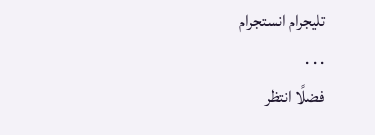تليجرام انستجرام
. . .
فضلًا انتظر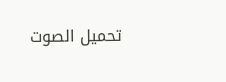تحميل الصوت